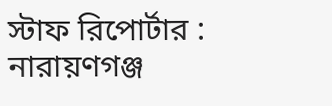স্টাফ রিপোর্টার :
নারায়ণগঞ্জ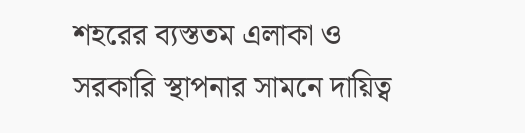শহরের ব্যস্ততম এলাকা ও সরকারি স্থাপনার সামনে দায়িত্ব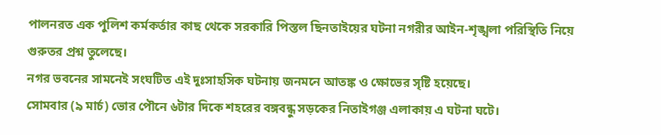পালনরত এক পুলিশ কর্মকর্তার কাছ থেকে সরকারি পিস্তল ছিনতাইয়ের ঘটনা নগরীর আইন-শৃঙ্খলা পরিস্থিতি নিয়ে গুরুতর প্রশ্ন তুলেছে।
নগর ভবনের সামনেই সংঘটিত এই দুঃসাহসিক ঘটনায় জনমনে আতঙ্ক ও ক্ষোভের সৃষ্টি হয়েছে।
সোমবার (৯ মার্চ) ভোর পৌনে ৬টার দিকে শহরের বঙ্গবন্ধু সড়কের নিতাইগঞ্জ এলাকায় এ ঘটনা ঘটে।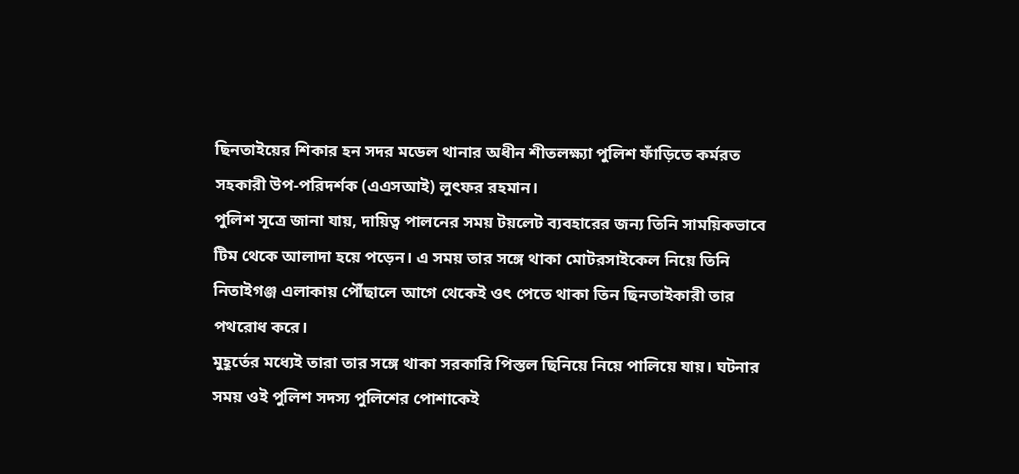ছিনতাইয়ের শিকার হন সদর মডেল থানার অধীন শীতলক্ষ্যা পুলিশ ফাঁড়িতে কর্মরত সহকারী উপ-পরিদর্শক (এএসআই) লুৎফর রহমান।
পুলিশ সূত্রে জানা যায়, দায়িত্ব পালনের সময় টয়লেট ব্যবহারের জন্য তিনি সাময়িকভাবে টিম থেকে আলাদা হয়ে পড়েন। এ সময় তার সঙ্গে থাকা মোটরসাইকেল নিয়ে তিনি নিতাইগঞ্জ এলাকায় পৌঁছালে আগে থেকেই ওৎ পেতে থাকা তিন ছিনতাইকারী তার পথরোধ করে।
মুহূর্তের মধ্যেই তারা তার সঙ্গে থাকা সরকারি পিস্তল ছিনিয়ে নিয়ে পালিয়ে যায়। ঘটনার সময় ওই পুলিশ সদস্য পুলিশের পোশাকেই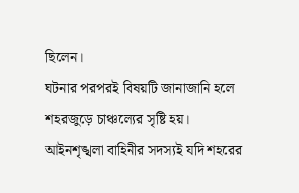ছিলেন।
ঘটনার পরপরই বিষয়টি জানাজানি হলে শহরজুড়ে চাঞ্চল্যের সৃষ্টি হয়। আইনশৃঙ্খলা বাহিনীর সদস্যই যদি শহরের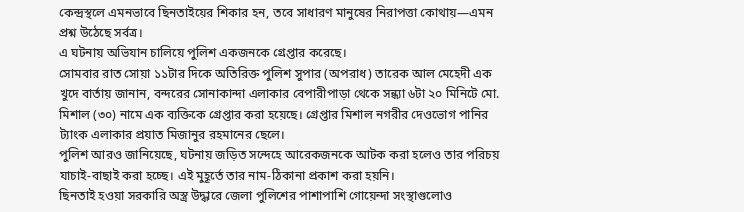কেন্দ্রস্থলে এমনভাবে ছিনতাইয়ের শিকার হন, তবে সাধারণ মানুষের নিরাপত্তা কোথায়—এমন প্রশ্ন উঠেছে সর্বত্র।
এ ঘটনায় অভিযান চালিয়ে পুলিশ একজনকে গ্রেপ্তার করেছে।
সোমবার রাত সোয়া ১১টার দিকে অতিরিক্ত পুলিশ সুপার (অপরাধ) তারেক আল মেহেদী এক খুদে বার্তায় জানান, বন্দরের সোনাকান্দা এলাকার বেপারীপাড়া থেকে সন্ধ্যা ৬টা ২০ মিনিটে মো. মিশাল (৩০) নামে এক ব্যক্তিকে গ্রেপ্তার করা হয়েছে। গ্রেপ্তার মিশাল নগরীর দেওভোগ পানির ট্যাংক এলাকার প্রয়াত মিজানুর রহমানের ছেলে।
পুলিশ আরও জানিয়েছে, ঘটনায় জড়িত সন্দেহে আরেকজনকে আটক করা হলেও তার পরিচয় যাচাই-বাছাই করা হচ্ছে। এই মুহূর্তে তার নাম-ঠিকানা প্রকাশ করা হয়নি।
ছিনতাই হওয়া সরকারি অস্ত্র উদ্ধারে জেলা পুলিশের পাশাপাশি গোয়েন্দা সংস্থাগুলোও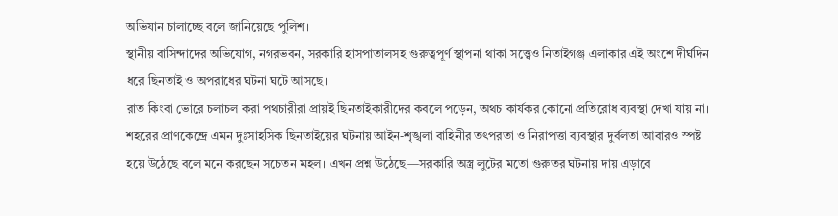অভিযান চালাচ্ছে বলে জানিয়েছে পুলিশ।
স্থানীয় বাসিন্দাদের অভিযোগ, নগরভবন, সরকারি হাসপাতালসহ গুরুত্বপূর্ণ স্থাপনা থাকা সত্ত্বেও নিতাইগঞ্জ এলাকার এই অংশে দীর্ঘদিন ধরে ছিনতাই ও অপরাধের ঘটনা ঘটে আসছে।
রাত কিংবা ভোরে চলাচল করা পথচারীরা প্রায়ই ছিনতাইকারীদের কবলে পড়েন, অথচ কার্যকর কোনো প্রতিরোধ ব্যবস্থা দেখা যায় না।
শহরের প্রাণকেন্দ্রে এমন দুঃসাহসিক ছিনতাইয়ের ঘটনায় আইন-শৃঙ্খলা বাহিনীর তৎপরতা ও নিরাপত্তা ব্যবস্থার দুর্বলতা আবারও স্পষ্ট হয়ে উঠেছে বলে মনে করছেন সচেতন মহল। এখন প্রশ্ন উঠেছে—সরকারি অস্ত্র লুটের মতো গুরুতর ঘটনায় দায় এড়াবে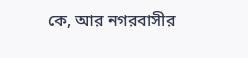কে, আর নগরবাসীর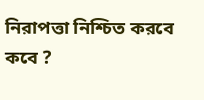নিরাপত্তা নিশ্চিত করবে কবে ?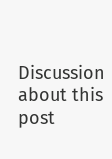Discussion about this post